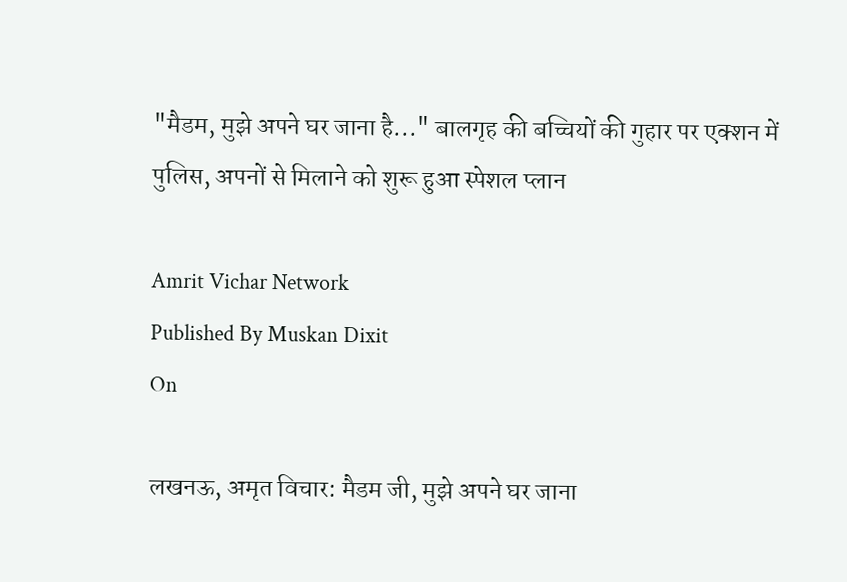"मैडम, मुझे अपने घर जाना है..." बालगृह की बच्चियों की गुहार पर एक्शन में पुलिस, अपनों से मिलाने को शुरू हुआ स्पेशल प्लान

Amrit Vichar Network
Published By Muskan Dixit
On

लखनऊ, अमृत विचार: मैडम जी, मुझे अपने घर जाना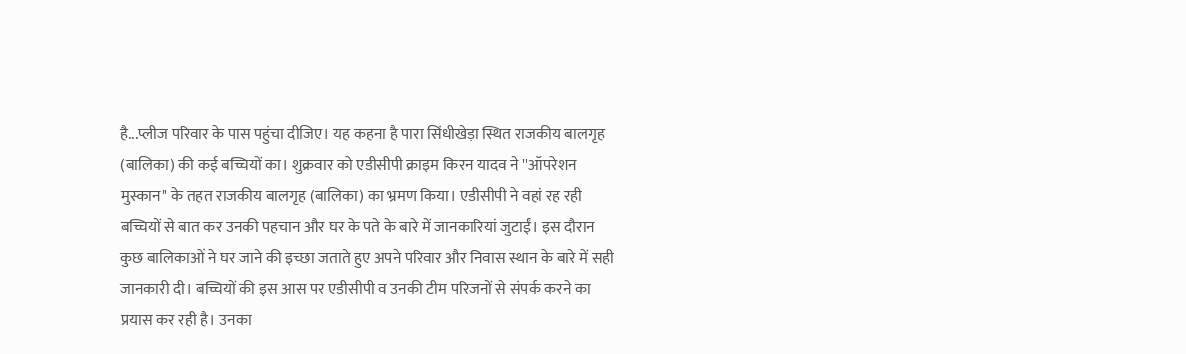है...प्लीज परिवार के पास पहुंचा दीजिए। यह कहना है पारा सिंधीखेड़ा स्थित राजकीय बालगृह (बालिका) की कई बच्चियों का। शुक्रवार को एडीसीपी क्राइम किरन यादव ने ''ऑपरेशन मुस्कान'' के तहत राजकीय बालगृह (बालिका) का भ्रमण किया। एडीसीपी ने वहां रह रही बच्चियों से बात कर उनकी पहचान और घर के पते के बारे में जानकारियां जुटाईं। इस दौरान कुछ बालिकाओं ने घर जाने की इच्छा जताते हुए अपने परिवार और निवास स्थान के बारे में सही जानकारी दी। बच्चियों की इस आस पर एडीसीपी व उनकी टीम परिजनों से संपर्क करने का प्रयास कर रही है। उनका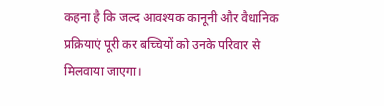कहना है कि जल्द आवश्यक कानूनी और वैधानिक प्रक्रियाएं पूरी कर बच्चियों को उनके परिवार से मिलवाया जाएगा।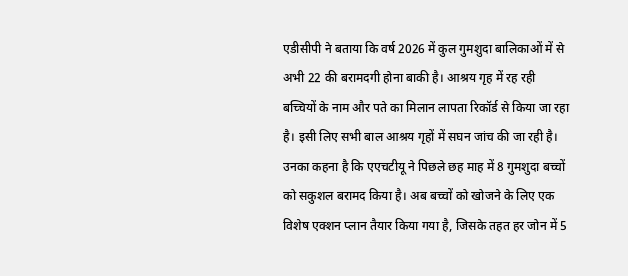एडीसीपी ने बताया कि वर्ष 2026 में कुल गुमशुदा बालिकाओं में से अभी 22 की बरामदगी होना बाकी है। आश्रय गृह में रह रही बच्चियों के नाम और पते का मिलान लापता रिकॉर्ड से किया जा रहा है। इसी लिए सभी बाल आश्रय गृहों में सघन जांच की जा रही है। उनका कहना है कि एएचटीयू ने पिछले छह माह में 8 गुमशुदा बच्चों को सकुशल बरामद किया है। अब बच्चों को खोजने के लिए एक विशेष एक्शन प्लान तैयार किया गया है, जिसके तहत हर जोन में 5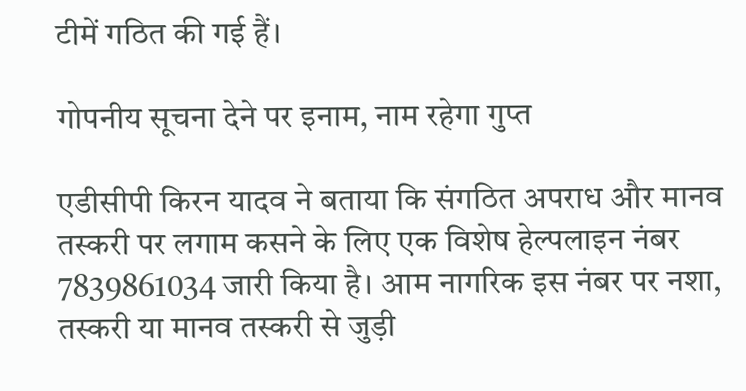टीमें गठित की गई हैं।

गोपनीय सूचना देने पर इनाम, नाम रहेगा गुप्त

एडीसीपी किरन यादव ने बताया कि संगठित अपराध और मानव तस्करी पर लगाम कसने के लिए एक विशेष हेल्पलाइन नंबर 7839861034 जारी किया है। आम नागरिक इस नंबर पर नशा, तस्करी या मानव तस्करी से जुड़ी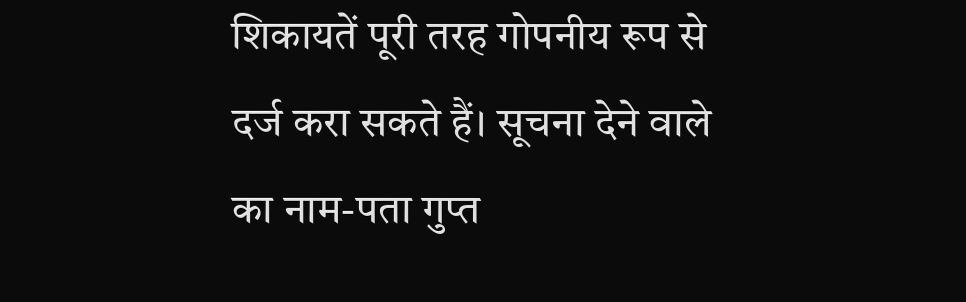शिकायतें पूरी तरह गोपनीय रूप से दर्ज करा सकते हैं। सूचना देने वाले का नाम-पता गुप्त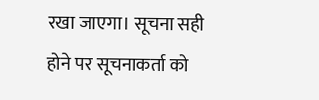रखा जाएगा। सूचना सही होने पर सूचनाकर्ता को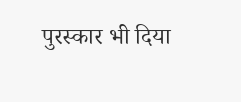पुरस्कार भी दिया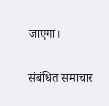जाएगा।

संबंधित समाचार